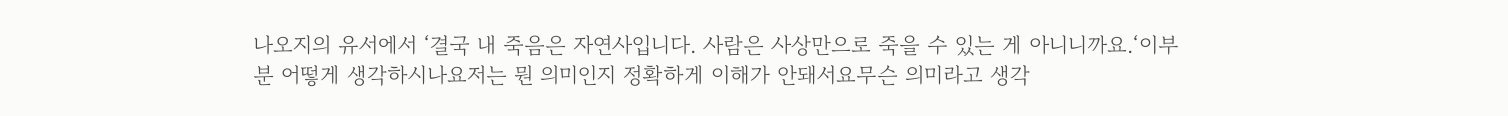나오지의 유서에서 ‘결국 내 죽음은 자연사입니다. 사람은 사상만으로 죽을 수 있는 게 아니니까요.‘이부분 어떻게 생각하시나요저는 뭔 의미인지 정확하게 이해가 안돼서요무슨 의미라고 생각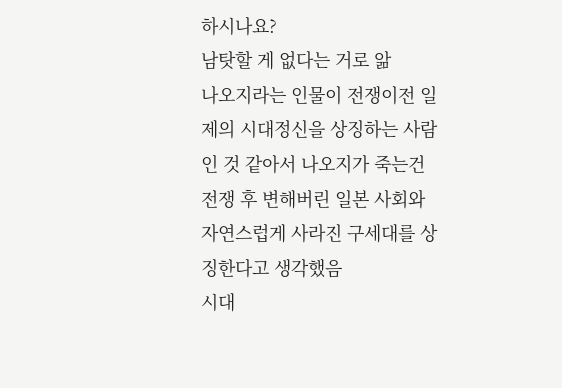하시나요?
남탓할 게 없다는 거로 앎
나오지라는 인물이 전쟁이전 일제의 시대정신을 상징하는 사람인 것 같아서 나오지가 죽는건 전쟁 후 변해버린 일본 사회와 자연스럽게 사라진 구세대를 상징한다고 생각했음
시대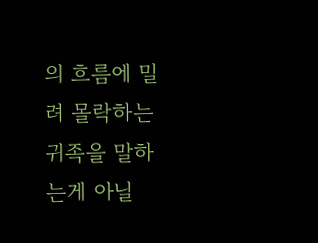의 흐름에 밀려 몰락하는 귀족을 말하는게 아닐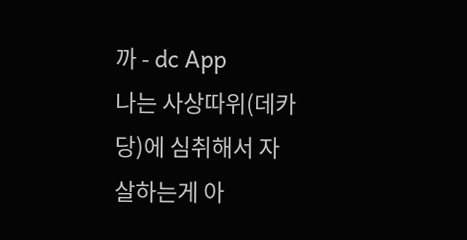까 - dc App
나는 사상따위(데카당)에 심취해서 자살하는게 아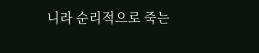니라 순리적으로 죽는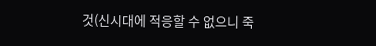것(신시대에 적응할 수 없으니 죽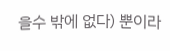을수 밖에 없다) 뿐이라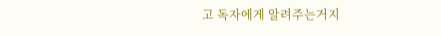고 독자에게 알려주는거지